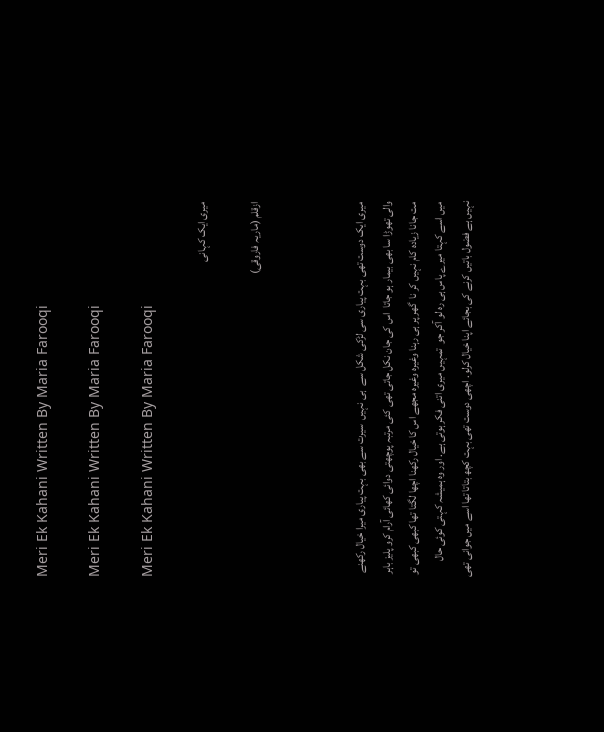Meri Ek Kahani Written By Maria Farooqi

Meri Ek Kahani Written By Maria Farooqi

Meri Ek Kahani Written By Maria Farooqi

میری ایک کہانی

ازقلم (ماریہ فاروقی)



میری ایک دوست تھی بہت پیاری سی لڑکی شکل سے  ہی نہیں  سیرت سے بھی بہت پیاری میرا خیال رکھنے والی تھوڑا سا بھی بیمار ہو جاتا  اس کی جان نکل جاتی تھی کئی مرتبہ پوچھتی دوائی کھائی آرام کرو پلیز باہر مت جانا زیادہ کام نہیں کر نا  گھر پر ہی رہنا وغیرہ وغیرہ مجھے اس کا خیال رکھنا اچھا لگتا تھا کبھی کبھی تو میں اسے کہتا میرے پاس ہی رہ لو آکر جو  تمہیں میری اتنی فکر ہوتی ہے. اور وہ ہمیشہ کہتی کوئی حال نہیں ہے فضول باتیں کرنے کی بجائے اپنا خیال کرلو. اچھی دوست تھی بہت کچھ بتاتا تھا اسے میں جوانی تھی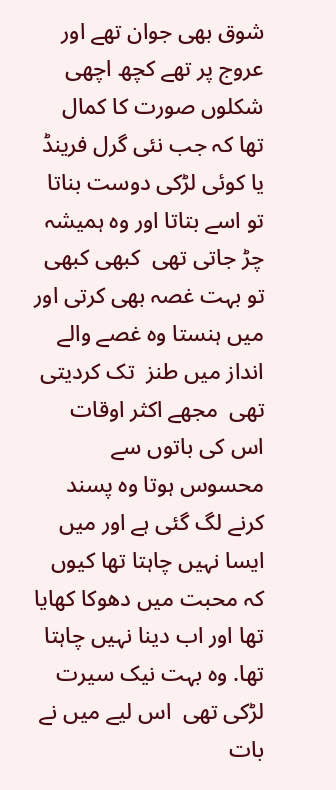شوق بھی جوان تھے اور عروج پر تھے کچھ اچھی شکلوں صورت کا کمال تھا کہ جب نئی گرل فرینڈ یا کوئی لڑکی دوست بناتا  تو اسے بتاتا اور وہ ہمیشہ چڑ جاتی تھی  کبھی کبھی تو بہت غصہ بھی کرتی اور میں ہنستا وہ غصے والے انداز میں طنز  تک کردیتی تھی  مجھے اکثر اوقات اس کی باتوں سے محسوس ہوتا وہ پسند کرنے لگ گئی ہے اور میں ایسا نہیں چاہتا تھا کیوں کہ محبت میں دھوکا کھایا تھا اور اب دینا نہیں چاہتا تھا. وہ بہت نیک سیرت لڑکی تھی  اس لیے میں نے بات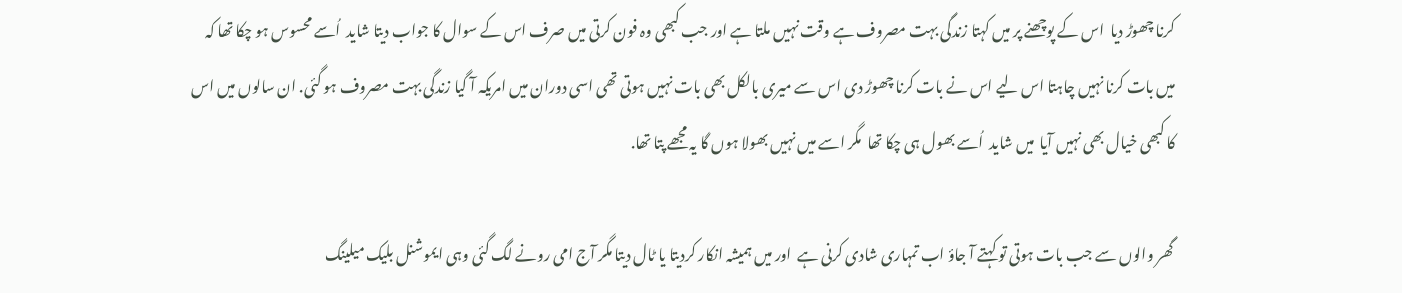کرنا چھوڑ دیا  اس کے پوچھنے پر میں کہتا زندگی بہت مصروف ہے وقت نہیں ملتا ہے اور جب کبھی وہ فون کرتی میں صرف اس کے سوال کا جواب دیتا شاید  اُسے محسوس ہو چکا تھا کہ میں بات کرنا نہیں چاہتا اس لیے اس نے بات کرنا چھوڑ دی اس سے میری بالکل بھی بات نہیں ہوتی تھی اسی دوران میں امریکہ آ گیا زندگی بہت مصروف ہو گئی. ان سالوں میں اس کا کبھی خیال بھی نہیں آیا  میں شاید  اُسے بھول ہی چکا تھا  مگر اسے میں نہیں بھولا ہوں گا یہ مجھے پتا تھا.

گھر والوں سے جب بات ہوتی تو کہتے آ جاؤ اب تمہاری شادی کرنی ہے  اور میں ہمیشہ انکار کردیتا یا ٹال دیتا مگر آج امی رونے لگ گئی وہی ایموشنل بلیک میلینگ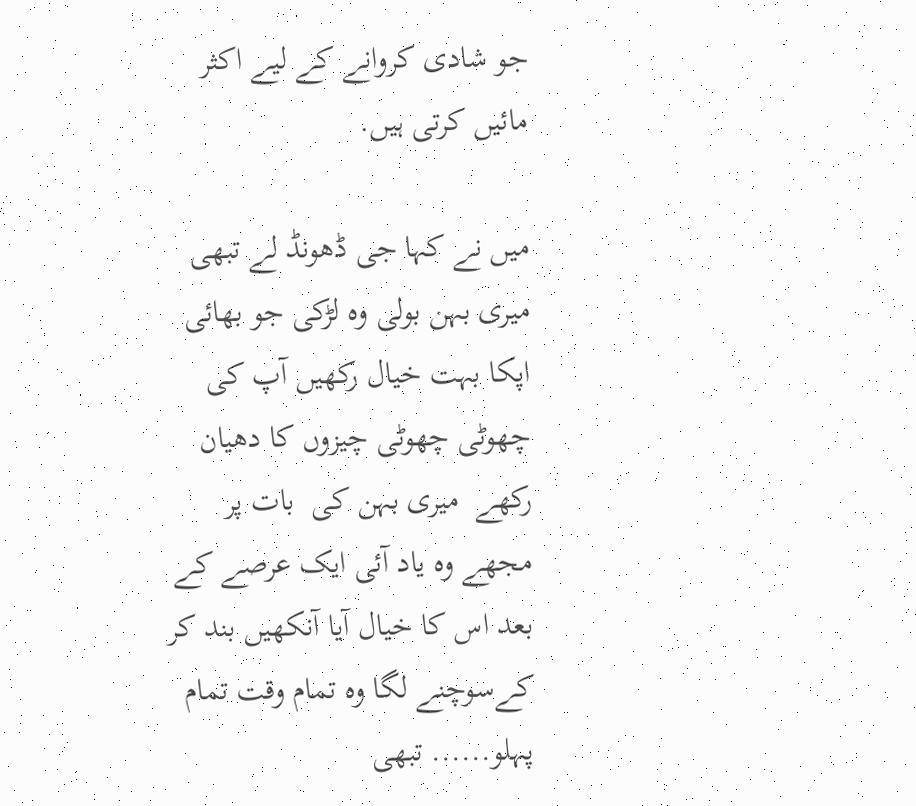جو شادی کروانے کے لیے اکثر مائیں کرتی ہیں.

میں نے کہا جی ڈھونڈ لے تبھی میری بہن بولی وہ لڑکی جو بھائی اپکا بہت خیال رکھیں آپ کی چھوٹی چھوٹی چیزوں کا دھیان رکھے  میری بہن کی  بات پر مجھے وہ یاد آئی ایک عرصے کے بعد اس کا خیال آیا آنکھیں بند کر کےسوچنے لگا وہ تمام وقت تمام پہلو...... تبھی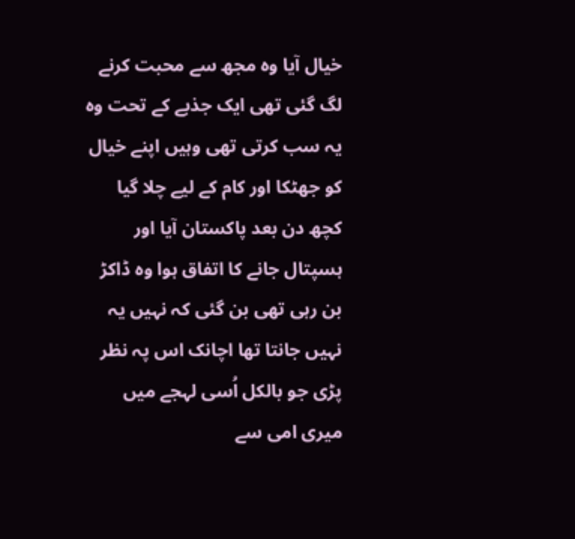خیال آیا وہ مجھ سے محبت کرنے لگ گئی تھی ایک جذبے کے تحت وہ یہ سب کرتی تھی وہیں اپنے خیال کو جھٹکا اور کام کے لیے چلا گیا کچھ دن بعد پاکستان آیا اور ہسپتال جانے کا اتفاق ہوا وہ ڈاکڑ بن رہی تھی بن گئی کہ نہیں یہ نہیں جانتا تھا اچانک اس پہ نظر پڑی جو بالکل اُسی لہجے میں میری امی سے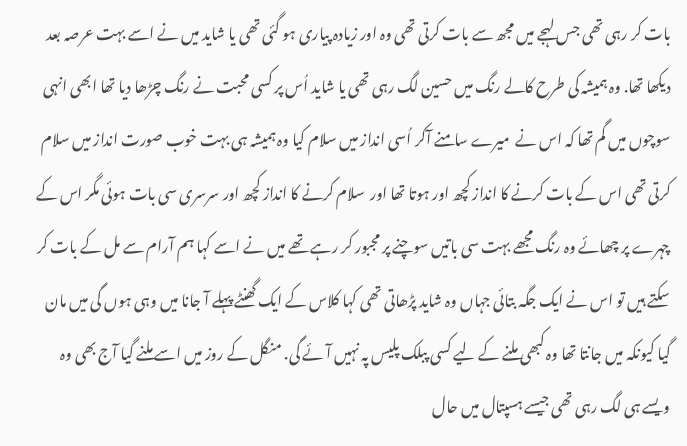بات کر رہی تھی جس لہجے میں مجھ سے بات کرتی تھی وہ اور زیادہ پیاری ہو گئی تھی یا شاید میں نے اسے بہت عرصہ بعد دیکھا تھا. وہ ہمیشہ کی طرح کالے رنگ میں حسین لگ رہی تھی یا شاید اُس پر کسی محبت نے رنگ چڑھا دیا تھا ابھی انہی سوچوں میں گم تھا کہ اس نے  میرے سامنے آکر اُسی انداز میں سلام کیا وہ ہمیشہ ہی بہت خوب صورت انداز میں سلام کرتی تھی اس کے بات کرنے کا انداز کچھ اور ہوتا تھا اور  سلام کرنے کا انداز کچھ اور سرسری سی بات ہوئی مگر اس کے چہرے پر چھائے وہ رنگ مجھے بہت سی باتیں سوچنے پر مجبور کر رہے تھے میں نے اسے کہا ہم آرام سے مل کے بات کر سکتے ہیں تو اس نے ایک جگہ بتائی جہاں وہ شاید پڑھاتی تھی کہا کلاس کے ایک گھنٹے پہلے آ جانا میں وہی ہوں گی میں مان گیا کیونکہ میں جانتا تھا وہ کبھی ملنے کے لیے کسی پبلک پلیس پہ نہیں آئے گی. منگل کے روز میں اسے ملنے گیا آج بھی وہ ویسے ہی لگ رہی تھی جیسے ہسپتال میں حال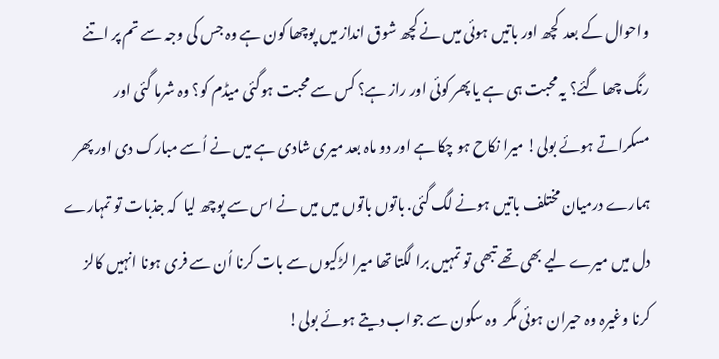واحوال کے بعد  کچھ اور باتیں ہوئی میں نے کچھ شوق انداز میں پوچھا کون ہے وہ جس کی وجہ سے تم پر اتنے رنگ چھا گئے؟ یہ محبت ہی ہے یا پھر کوئی اور راز ہے؟ کس سے محبت ہوگئی میڈم کو؟ وہ شرما گئی اور مسکراتے ہوئے بولی! میرا نکاح ہو چکا ہے اور دو ماہ بعد میری شادی ہے میں نے اُسے مبارک دی اور پھر ہمارے درمیان مختلف باتیں ہونے لگ گئی. باتوں باتوں میں میں نے اس سے پوچھ لیا  کہ جذبات تو تمہارے دل میں میرے لیے بھی تھے تبھی تو تمہیں برا لگتا تھا میرا لڑکیوں سے بات کرنا اُن سے فری ہونا انہیں کالز کرنا وغیرہ وہ حیران ہوئی مگر  وہ سکون سے جواب دیتے ہوئے بولی!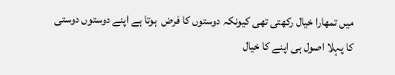میں تمھارا خیال رکھتی تھی کیونکہ دوستوں کا فرض  ہوتا ہے اپنے دوستوں دوستی کا پہلا اصول ہی اپنے کا خیال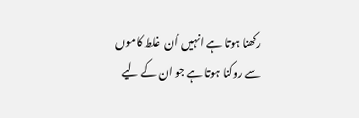رکھنا ہوتا ہے انہیں اُن  غلط کاموں سے روکنا ہوتا ہے جو ان کے لیے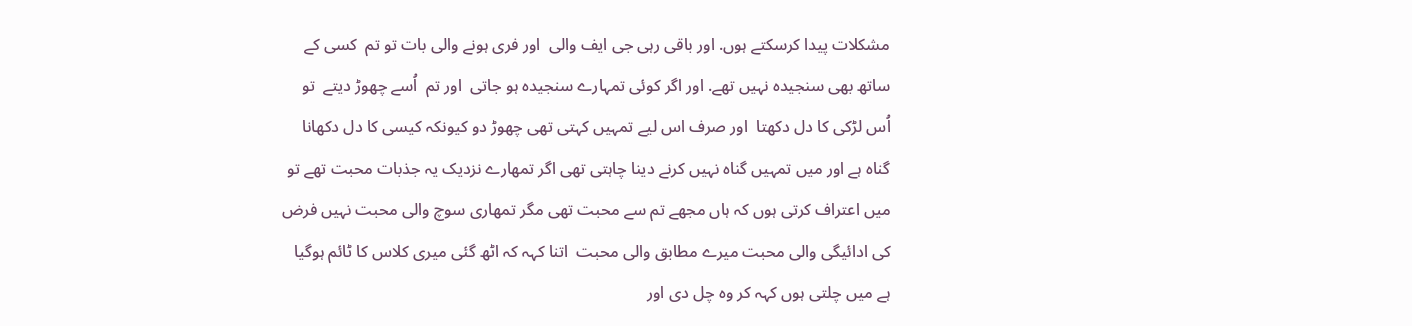مشکلات پیدا کرسکتے ہوں. اور باقی رہی جی ایف والی  اور فری ہونے والی بات تو تم  کسی کے ساتھ بھی سنجیدہ نہیں تھے. اور اگر کوئی تمہارے سنجیدہ ہو جاتی  اور تم  اُسے چھوڑ دیتے  تو اُس لڑکی کا دل دکھتا  اور صرف اس لیے تمہیں کہتی تھی چھوڑ دو کیونکہ کیسی کا دل دکھانا گناہ ہے اور میں تمہیں گناہ نہیں کرنے دینا چاہتی تھی اگر تمھارے نزدیک یہ جذبات محبت تھے تو میں اعتراف کرتی ہوں کہ ہاں مجھے تم سے محبت تھی مگر تمھاری سوچ والی محبت نہیں فرض کی ادائیگی والی محبت میرے مطابق والی محبت  اتنا کہہ کہ اٹھ گئی میری کلاس کا ٹائم ہوگیا ہے میں چلتی ہوں کہہ کر وہ چل دی اور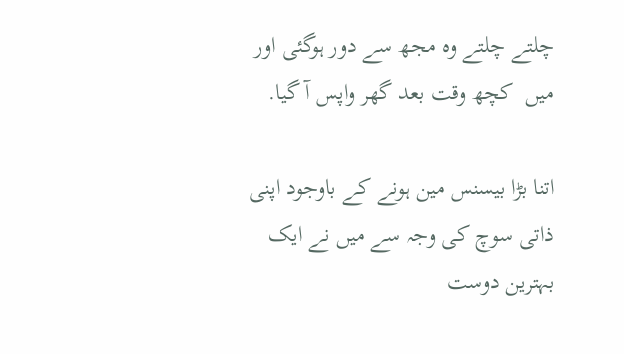چلتے چلتے وہ مجھ سے دور ہوگئی اور میں  کچھ وقت بعد گھر واپس آ گیا.

اتنا بڑا بیسنس مین ہونے کے باوجود اپنی ذاتی سوچ کی وجہ سے میں نے ایک بہترین دوست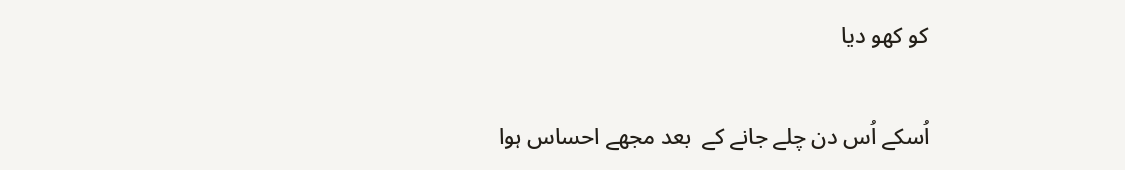کو کھو دیا

اُسکے اُس دن چلے جانے کے  بعد مجھے احساس ہوا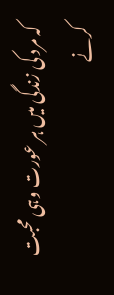کہ مرد کی زندگی میں ہر عورت وہی محبت کرنے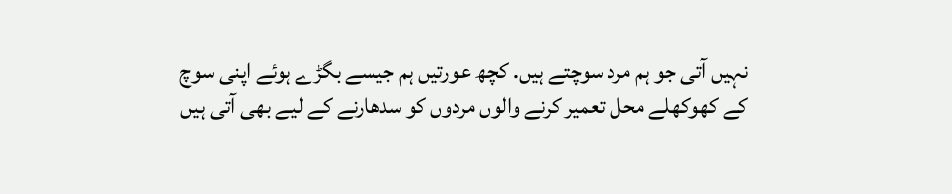نہیں آتی جو ہم مرد سوچتے ہیں. کچھ عورتیں ہم جیسے بگڑے ہوئے اپنی سوچ کے کھوکھلے محل تعمیر کرنے والوں مردوں کو سدھارنے کے لیے بھی آتی ہیں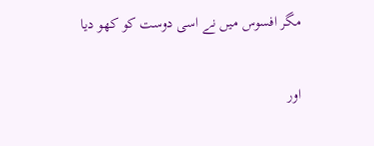مگر افسوس میں نے اسی دوست کو کھو دیا

اور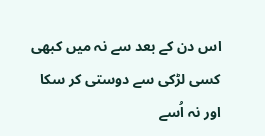اس دن کے بعد سے نہ میں کبھی کسی لڑکی سے دوستی کر سکا اور نہ اُسے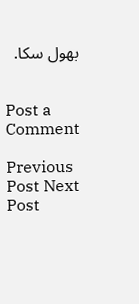بھول سکا.


Post a Comment

Previous Post Next Post